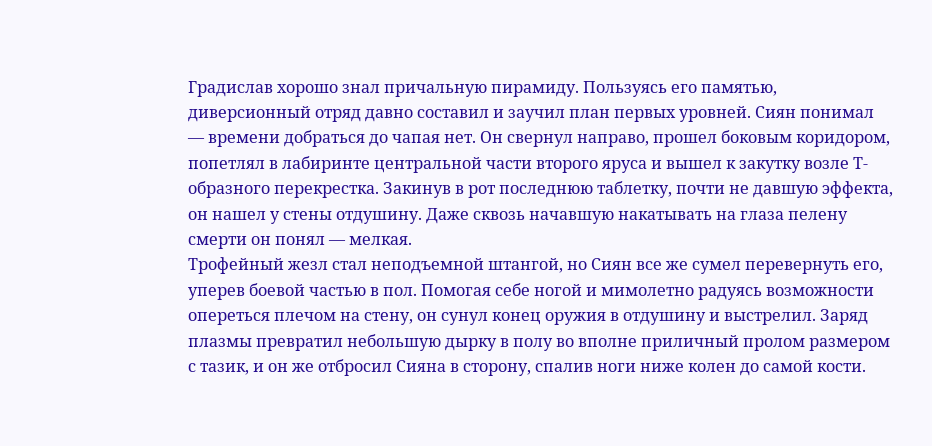Градислав хорошо знал причальную пирамиду. Пользуясь его памятью, диверсионный отряд давно составил и заучил план первых уровней. Сиян понимал — времени добраться до чапая нет. Он свернул направо, прошел боковым коридором, попетлял в лабиринте центральной части второго яруса и вышел к закутку возле Т-образного перекрестка. Закинув в рот последнюю таблетку, почти не давшую эффекта, он нашел у стены отдушину. Даже сквозь начавшую накатывать на глаза пелену смерти он понял — мелкая.
Трофейный жезл стал неподъемной штангой, но Сиян все же сумел перевернуть его, уперев боевой частью в пол. Помогая себе ногой и мимолетно радуясь возможности опереться плечом на стену, он сунул конец оружия в отдушину и выстрелил. Заряд плазмы превратил небольшую дырку в полу во вполне приличный пролом размером с тазик, и он же отбросил Сияна в сторону, спалив ноги ниже колен до самой кости.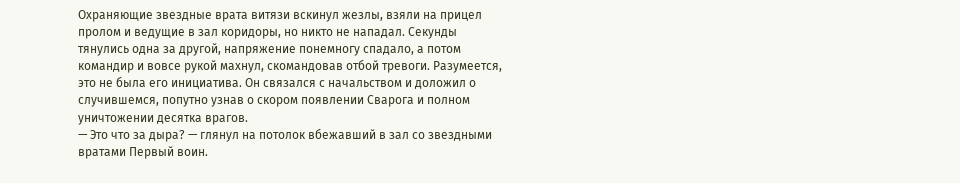Охраняющие звездные врата витязи вскинул жезлы, взяли на прицел пролом и ведущие в зал коридоры, но никто не нападал. Секунды тянулись одна за другой, напряжение понемногу спадало, а потом командир и вовсе рукой махнул, скомандовав отбой тревоги. Разумеется, это не была его инициатива. Он связался с начальством и доложил о случившемся, попутно узнав о скором появлении Сварога и полном уничтожении десятка врагов.
— Это что за дыра? — глянул на потолок вбежавший в зал со звездными вратами Первый воин.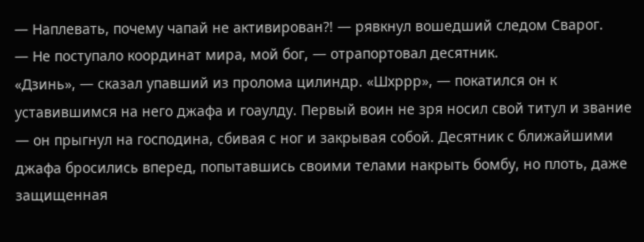— Наплевать, почему чапай не активирован?! — рявкнул вошедший следом Сварог.
— Не поступало координат мира, мой бог, — отрапортовал десятник.
«Дзинь», — сказал упавший из пролома цилиндр. «Шхррр», — покатился он к уставившимся на него джафа и гоаулду. Первый воин не зря носил свой титул и звание — он прыгнул на господина, сбивая с ног и закрывая собой. Десятник с ближайшими джафа бросились вперед, попытавшись своими телами накрыть бомбу, но плоть, даже защищенная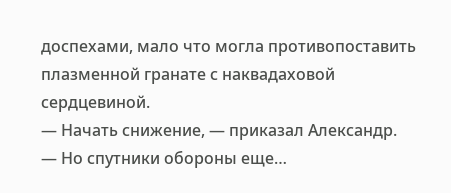доспехами, мало что могла противопоставить плазменной гранате с наквадаховой сердцевиной.
— Начать снижение, — приказал Александр.
— Но спутники обороны еще…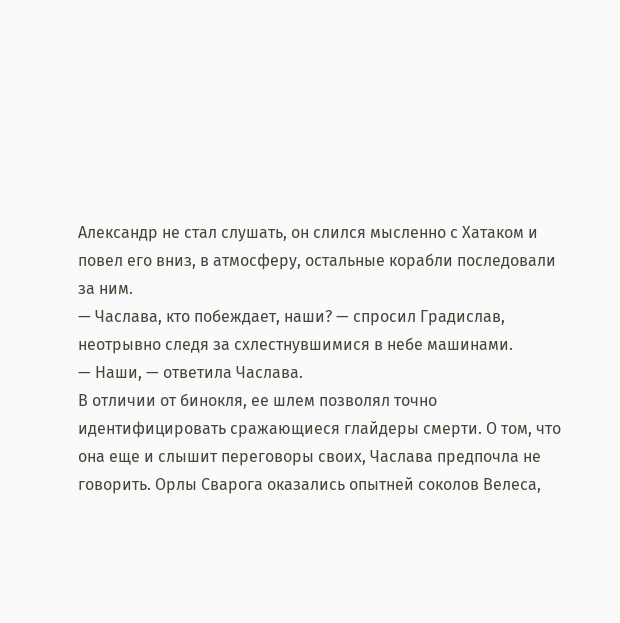Александр не стал слушать, он слился мысленно с Хатаком и повел его вниз, в атмосферу, остальные корабли последовали за ним.
— Часлава, кто побеждает, наши? — спросил Градислав, неотрывно следя за схлестнувшимися в небе машинами.
— Наши, — ответила Часлава.
В отличии от бинокля, ее шлем позволял точно идентифицировать сражающиеся глайдеры смерти. О том, что она еще и слышит переговоры своих, Часлава предпочла не говорить. Орлы Сварога оказались опытней соколов Велеса,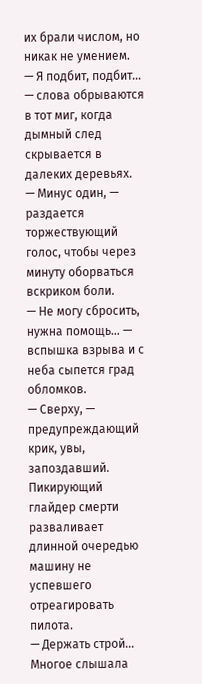их брали числом, но никак не умением.
— Я подбит, подбит… — слова обрываются в тот миг, когда дымный след скрывается в далеких деревьях.
— Минус один, — раздается торжествующий голос, чтобы через минуту оборваться вскриком боли.
— Не могу сбросить, нужна помощь… — вспышка взрыва и с неба сыпется град обломков.
— Сверху, — предупреждающий крик, увы, запоздавший. Пикирующий глайдер смерти разваливает длинной очередью машину не успевшего отреагировать пилота.
— Держать строй…
Многое слышала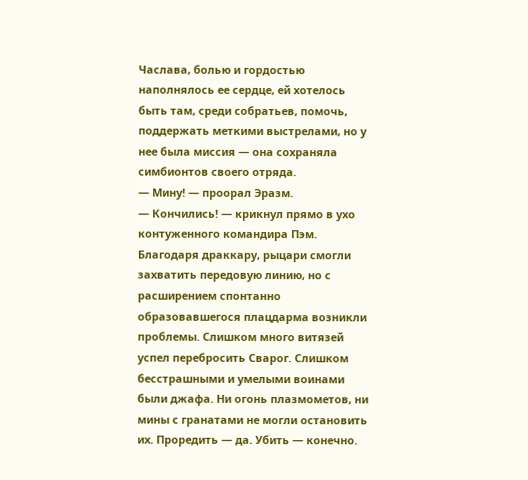Часлава, болью и гордостью наполнялось ее сердце, ей хотелось быть там, среди собратьев, помочь, поддержать меткими выстрелами, но у нее была миссия — она сохраняла симбионтов своего отряда.
— Мину! — проорал Эразм.
— Кончились! — крикнул прямо в ухо контуженного командира Пэм.
Благодаря драккару, рыцари смогли захватить передовую линию, но с расширением спонтанно образовавшегося плацдарма возникли проблемы. Слишком много витязей успел перебросить Сварог. Слишком бесстрашными и умелыми воинами были джафа. Ни огонь плазмометов, ни мины с гранатами не могли остановить их. Проредить — да. Убить — конечно.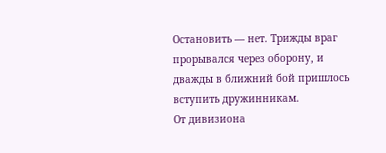Остановить — нет. Трижды враг прорывался через оборону, и дважды в ближний бой пришлось вступить дружинникам.
От дивизиона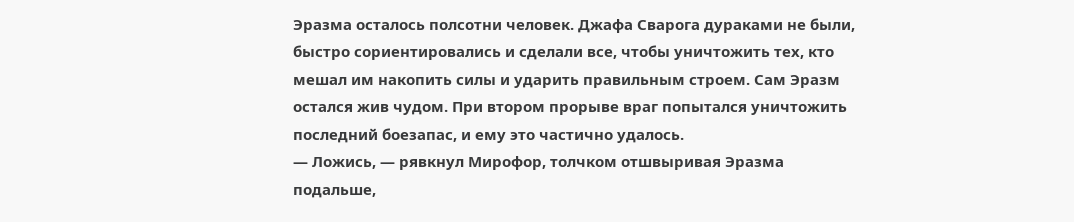Эразма осталось полсотни человек. Джафа Сварога дураками не были, быстро сориентировались и сделали все, чтобы уничтожить тех, кто мешал им накопить силы и ударить правильным строем. Сам Эразм остался жив чудом. При втором прорыве враг попытался уничтожить последний боезапас, и ему это частично удалось.
— Ложись, — рявкнул Мирофор, толчком отшвыривая Эразма подальше,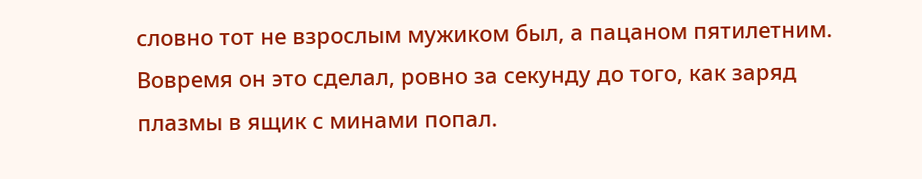словно тот не взрослым мужиком был, а пацаном пятилетним. Вовремя он это сделал, ровно за секунду до того, как заряд плазмы в ящик с минами попал.